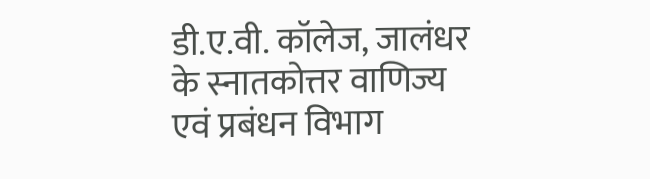डी.ए.वी. कॉलेज, जालंधर के स्नातकोत्तर वाणिज्य एवं प्रबंधन विभाग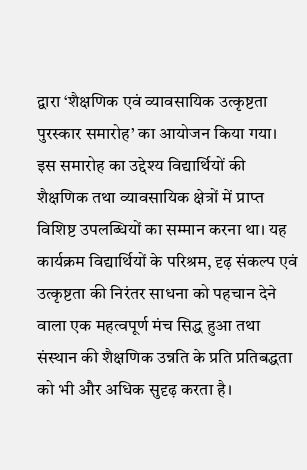द्वारा ‘शैक्षणिक एवं व्यावसायिक उत्कृष्टता पुरस्कार समारोह’ का आयोजन किया गया। इस समारोह का उद्देश्य विद्यार्थियों की शैक्षणिक तथा व्यावसायिक क्षेत्रों में प्राप्त विशिष्ट उपलब्धियों का सम्मान करना था। यह कार्यक्रम विद्यार्थियों के परिश्रम, दृढ़ संकल्प एवं उत्कृष्टता की निरंतर साधना को पहचान देने वाला एक महत्वपूर्ण मंच सिद्ध हुआ तथा संस्थान की शैक्षणिक उन्नति के प्रति प्रतिबद्धता को भी और अधिक सुदृढ़ करता है।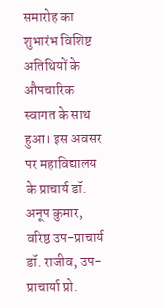समारोह का शुभारंभ विशिष्ट अतिथियों के औपचारिक स्वागत के साथ हुआ। इस अवसर पर महाविद्यालय के प्राचार्य डॉ. अनूप कुमार, वरिष्ठ उप-प्राचार्य डॉ. राजीव, उप-प्राचार्या प्रो.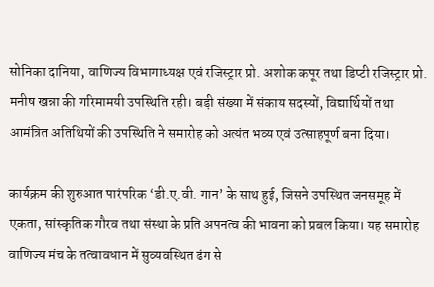सोनिका दानिया, वाणिज्य विभागाध्यक्ष एवं रजिस्ट्रार प्रो. अशोक कपूर तथा डिप्टी रजिस्ट्रार प्रो. मनीष खन्ना की गरिमामयी उपस्थिति रही। बड़ी संख्या में संकाय सदस्यों, विद्यार्थियों तथा आमंत्रित अतिथियों की उपस्थिति ने समारोह को अत्यंत भव्य एवं उत्साहपूर्ण बना दिया।

कार्यक्रम की शुरुआत पारंपरिक ‘डी.ए.वी. गान’ के साथ हुई, जिसने उपस्थित जनसमूह में एकता, सांस्कृतिक गौरव तथा संस्था के प्रति अपनत्व की भावना को प्रबल किया। यह समारोह वाणिज्य मंच के तत्वावधान में सुव्यवस्थित ढंग से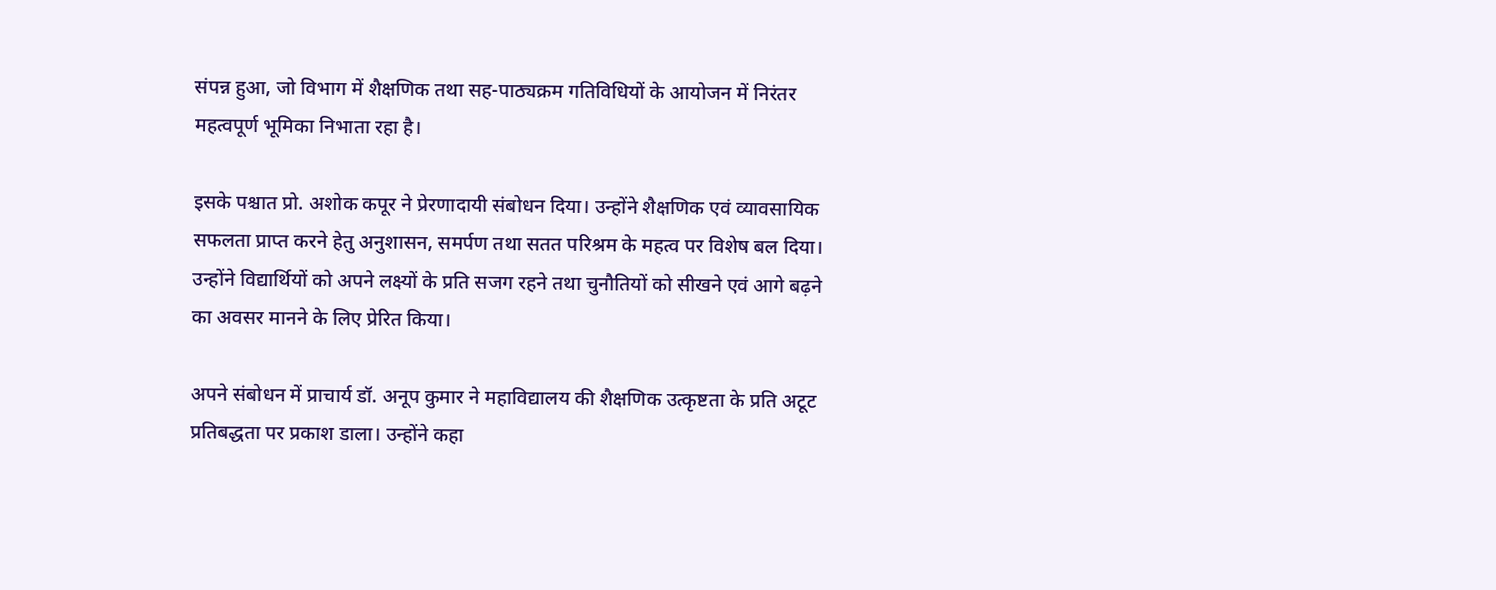संपन्न हुआ, जो विभाग में शैक्षणिक तथा सह-पाठ्यक्रम गतिविधियों के आयोजन में निरंतर महत्वपूर्ण भूमिका निभाता रहा है।

इसके पश्चात प्रो. अशोक कपूर ने प्रेरणादायी संबोधन दिया। उन्होंने शैक्षणिक एवं व्यावसायिक सफलता प्राप्त करने हेतु अनुशासन, समर्पण तथा सतत परिश्रम के महत्व पर विशेष बल दिया। उन्होंने विद्यार्थियों को अपने लक्ष्यों के प्रति सजग रहने तथा चुनौतियों को सीखने एवं आगे बढ़ने का अवसर मानने के लिए प्रेरित किया।

अपने संबोधन में प्राचार्य डॉ. अनूप कुमार ने महाविद्यालय की शैक्षणिक उत्कृष्टता के प्रति अटूट प्रतिबद्धता पर प्रकाश डाला। उन्होंने कहा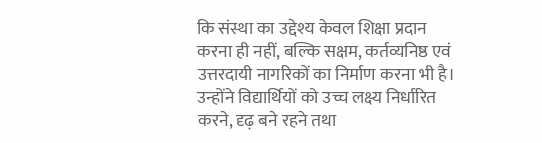कि संस्था का उद्देश्य केवल शिक्षा प्रदान करना ही नहीं, बल्कि सक्षम, कर्तव्यनिष्ठ एवं उत्तरदायी नागरिकों का निर्माण करना भी है। उन्होंने विद्यार्थियों को उच्च लक्ष्य निर्धारित करने, दृढ़ बने रहने तथा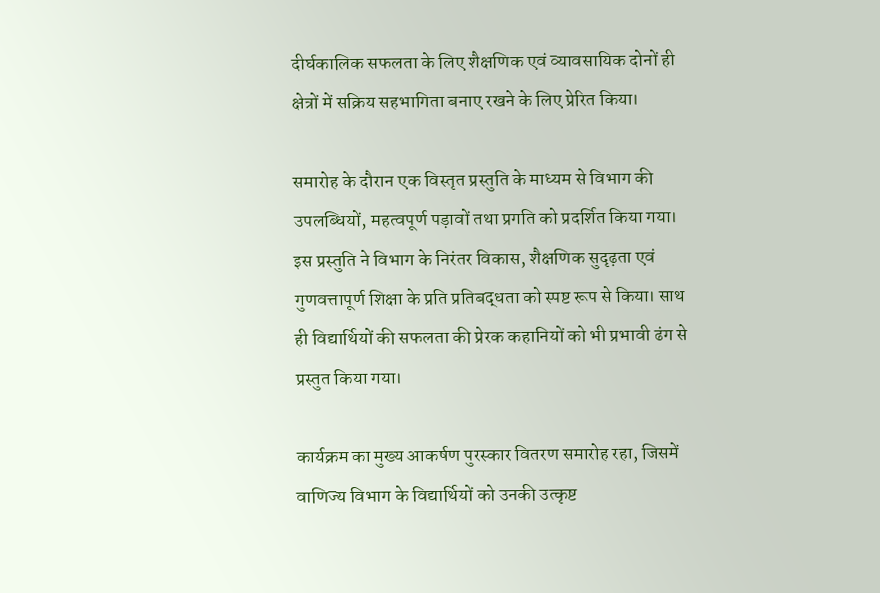दीर्घकालिक सफलता के लिए शैक्षणिक एवं व्यावसायिक दोनों ही क्षेत्रों में सक्रिय सहभागिता बनाए रखने के लिए प्रेरित किया।

समारोह के दौरान एक विस्तृत प्रस्तुति के माध्यम से विभाग की उपलब्धियों, महत्वपूर्ण पड़ावों तथा प्रगति को प्रदर्शित किया गया। इस प्रस्तुति ने विभाग के निरंतर विकास, शैक्षणिक सुदृढ़ता एवं गुणवत्तापूर्ण शिक्षा के प्रति प्रतिबद्धता को स्पष्ट रूप से किया। साथ ही विद्यार्थियों की सफलता की प्रेरक कहानियों को भी प्रभावी ढंग से प्रस्तुत किया गया।

कार्यक्रम का मुख्य आकर्षण पुरस्कार वितरण समारोह रहा, जिसमें वाणिज्य विभाग के विद्यार्थियों को उनकी उत्कृष्ट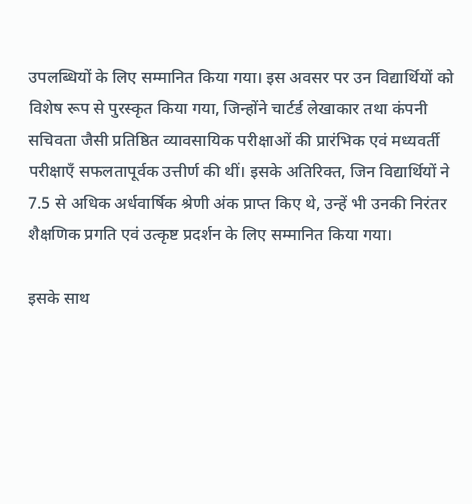उपलब्धियों के लिए सम्मानित किया गया। इस अवसर पर उन विद्यार्थियों को विशेष रूप से पुरस्कृत किया गया, जिन्होंने चार्टर्ड लेखाकार तथा कंपनी सचिवता जैसी प्रतिष्ठित व्यावसायिक परीक्षाओं की प्रारंभिक एवं मध्यवर्ती परीक्षाएँ सफलतापूर्वक उत्तीर्ण की थीं। इसके अतिरिक्त, जिन विद्यार्थियों ने 7.5 से अधिक अर्धवार्षिक श्रेणी अंक प्राप्त किए थे, उन्हें भी उनकी निरंतर शैक्षणिक प्रगति एवं उत्कृष्ट प्रदर्शन के लिए सम्मानित किया गया।

इसके साथ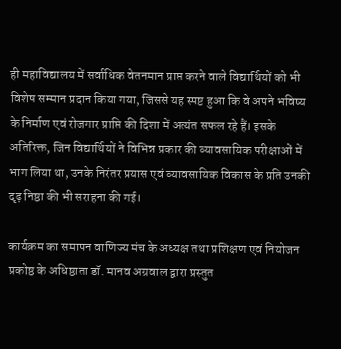ही महाविद्यालय में सर्वाधिक वेतनमान प्राप्त करने वाले विद्यार्थियों को भी विशेष सम्मान प्रदान किया गया, जिससे यह स्पष्ट हुआ कि वे अपने भविष्य के निर्माण एवं रोजगार प्राप्ति की दिशा में अत्यंत सफल रहे हैं। इसके अतिरिक्त, जिन विद्यार्थियों ने विभिन्न प्रकार की व्यावसायिक परीक्षाओं में भाग लिया था, उनके निरंतर प्रयास एवं व्यावसायिक विकास के प्रति उनकी दृढ़ निष्ठा की भी सराहना की गई।

कार्यक्रम का समापन वाणिज्य मंच के अध्यक्ष तथा प्रशिक्षण एवं नियोजन प्रकोष्ठ के अधिष्ठाता डॉ. मानव अग्रवाल द्वारा प्रस्तुत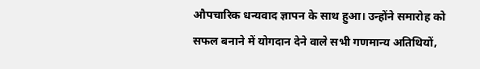औपचारिक धन्यवाद ज्ञापन के साथ हुआ। उन्होंने समारोह को सफल बनाने में योगदान देने वाले सभी गणमान्य अतिथियों,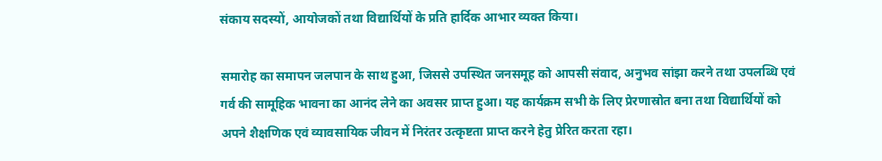संकाय सदस्यों, आयोजकों तथा विद्यार्थियों के प्रति हार्दिक आभार व्यक्त किया।

समारोह का समापन जलपान के साथ हुआ, जिससे उपस्थित जनसमूह को आपसी संवाद, अनुभव सांझा करने तथा उपलब्धि एवं गर्व की सामूहिक भावना का आनंद लेने का अवसर प्राप्त हुआ। यह कार्यक्रम सभी के लिए प्रेरणास्रोत बना तथा विद्यार्थियों को अपने शैक्षणिक एवं व्यावसायिक जीवन में निरंतर उत्कृष्टता प्राप्त करने हेतु प्रेरित करता रहा।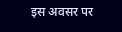इस अवसर पर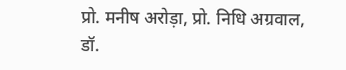प्रो. मनीष अरोड़ा, प्रो. निधि अग्रवाल, डॉ.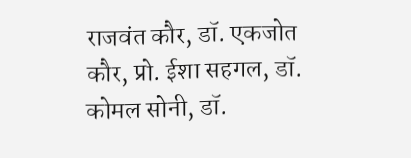राजवंत कौर, डॉ. एकजोत कौर, प्रो. ईशा सहगल, डॉ. कोमल सोनी, डॉ.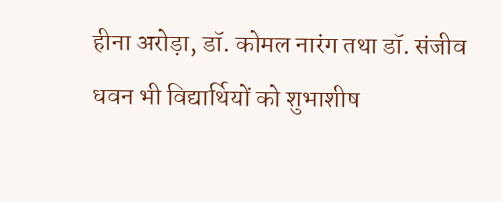हीना अरोड़ा, डॉ. कोमल नारंग तथा डॉ. संजीव धवन भी विद्यार्थियों को शुभाशीष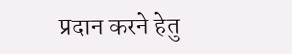प्रदान करने हेतु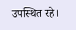उपस्थित रहे।